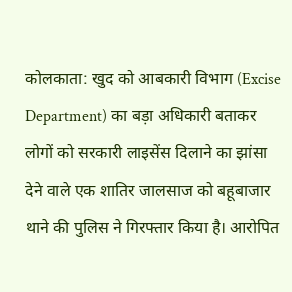कोलकाता: खुद को आबकारी विभाग (Excise Department) का बड़ा अधिकारी बताकर लोगों को सरकारी लाइसेंस दिलाने का झांसा देने वाले एक शातिर जालसाज को बहूबाजार थाने की पुलिस ने गिरफ्तार किया है। आरोपित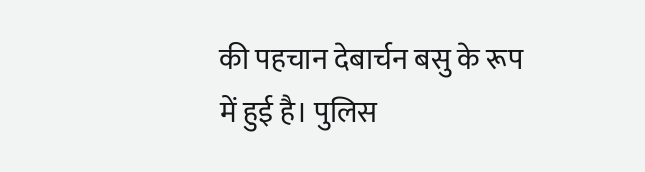की पहचान देबार्चन बसु के रूप में हुई है। पुलिस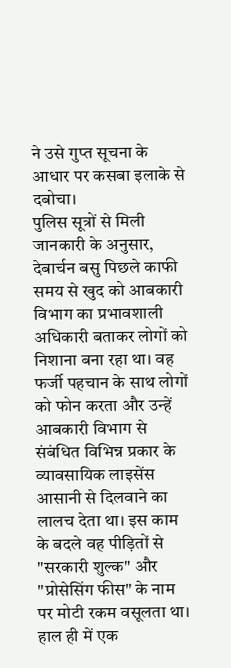ने उसे गुप्त सूचना के आधार पर कसबा इलाके से दबोचा।
पुलिस सूत्रों से मिली जानकारी के अनुसार, देबार्चन बसु पिछले काफी समय से खुद को आबकारी विभाग का प्रभावशाली अधिकारी बताकर लोगों को निशाना बना रहा था। वह फर्जी पहचान के साथ लोगों को फोन करता और उन्हें आबकारी विभाग से संबंधित विभिन्न प्रकार के व्यावसायिक लाइसेंस आसानी से दिलवाने का लालच देता था। इस काम के बदले वह पीड़ितों से "सरकारी शुल्क" और "प्रोसेसिंग फीस" के नाम पर मोटी रकम वसूलता था।
हाल ही में एक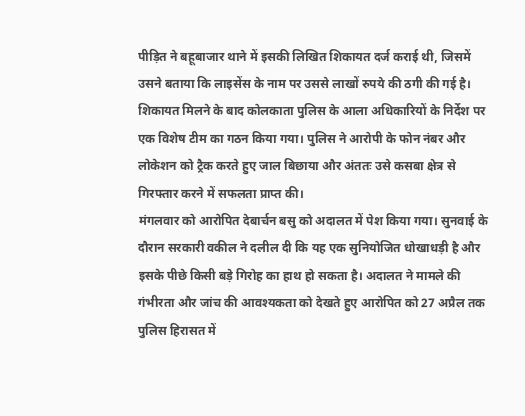पीड़ित ने बहूबाजार थाने में इसकी लिखित शिकायत दर्ज कराई थी, जिसमें उसने बताया कि लाइसेंस के नाम पर उससे लाखों रुपये की ठगी की गई है। शिकायत मिलने के बाद कोलकाता पुलिस के आला अधिकारियों के निर्देश पर एक विशेष टीम का गठन किया गया। पुलिस ने आरोपी के फोन नंबर और लोकेशन को ट्रैक करते हुए जाल बिछाया और अंततः उसे कसबा क्षेत्र से गिरफ्तार करने में सफलता प्राप्त की।
मंगलवार को आरोपित देबार्चन बसु को अदालत में पेश किया गया। सुनवाई के दौरान सरकारी वकील ने दलील दी कि यह एक सुनियोजित धोखाधड़ी है और इसके पीछे किसी बड़े गिरोह का हाथ हो सकता है। अदालत ने मामले की गंभीरता और जांच की आवश्यकता को देखते हुए आरोपित को 27 अप्रैल तक पुलिस हिरासत में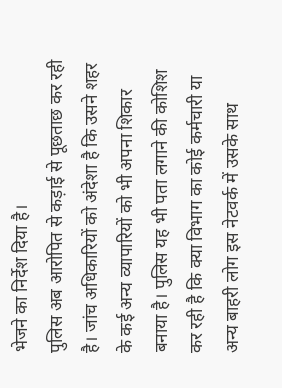भेजने का निर्देश दिया है।
पुलिस अब आरोपित से कड़ाई से पूछताछ कर रही है। जांच अधिकारियों को अंदेशा है कि उसने शहर के कई अन्य व्यापारियों को भी अपना शिकार बनाया है। पुलिस यह भी पता लगाने की कोशिश कर रही है कि क्या विभाग का कोई कर्मचारी या अन्य बाहरी लोग इस नेटवर्क में उसके साथ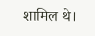शामिल थे।